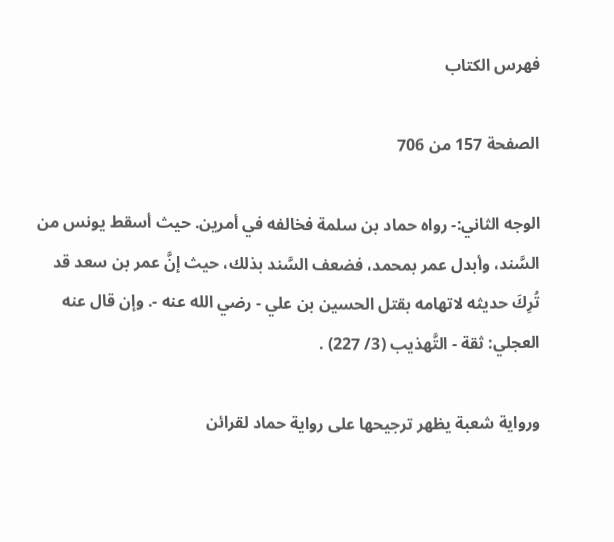فهرس الكتاب

الصفحة 157 من 706

الوجه الثاني:- رواه حماد بن سلمة فخالفه في أمرين. حيث أسقط يونس من السَّند، وأبدل عمر بمحمد، فضعف السَّند بذلك، حيث إنَّ عمر بن سعد قد تُرِكَ حديثه لاتهامه بقتل الحسين بن علي - رضي الله عنه -. وإن قال عنه العجلي: ثقة - التَّهذيب (3/ 227) .

ورواية شعبة يظهر ترجيحها على رواية حماد لقرائن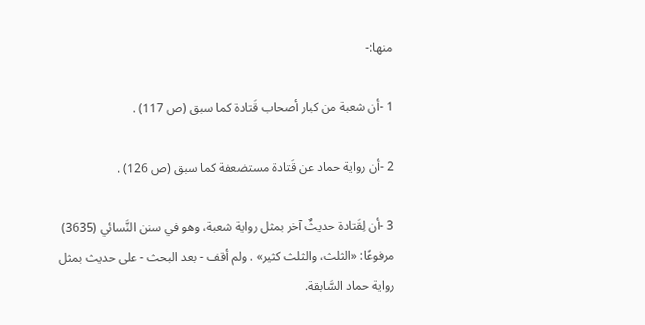منها:-

1 -أن شعبة من كبار أصحاب قَتادة كما سبق (ص 117) .

2 -أن رواية حماد عن قَتادة مستضعفة كما سبق (ص 126) .

3 -أن لِقَتادة حديثٌ آخر بمثل رواية شعبة، وهو في سنن النَّسائي (3635) مرفوعًا: «الثلث، والثلث كثير» . ولم أقف - بعد البحث - على حديث بمثل رواية حماد السَّابقة.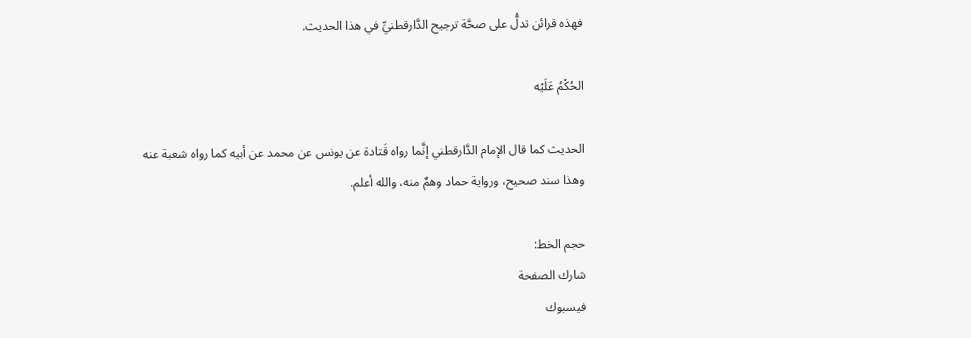فهذه قرائن تدلُّ على صحَّة ترجيح الدَّارقطنيِّ في هذا الحديث.

الحُكْمُ عَلَيْه

الحديث كما قال الإمام الدَّارقطني إنَّما رواه قَتادة عن يونس عن محمد عن أبيه كما رواه شعبة عنه وهذا سند صحيح، ورواية حماد وهمٌ منه، والله أعلم.

حجم الخط:
شارك الصفحة
فيسبوك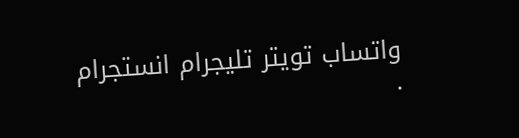واتساب تويتر تليجرام انستجرام
.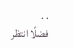. .
فضلًا انتظر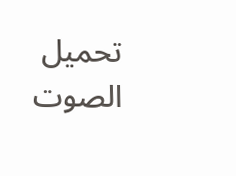تحميل الصوت